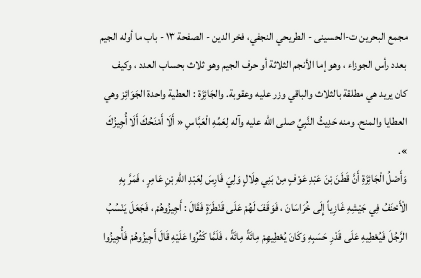مجمع البحرين ت-الحسینی - الطريحي النجفي، فخر الدين - الصفحة ١٣ - باب ما أوله الجيم
بعدد رأس الجوزاء ، وهو إما الأنجم الثلاثة أو حرف الجيم وهو ثلاث بحساب العدد ، وكيف كان يريد هي مطلقة بالثلاث والباقي وزر عليه وعقوبة. والجَائِزَة : العطية واحدة الجَوَائِز وهي العطايا والمنح. ومنه حَدِيثُ النَّبِيِّ صلى الله عليه وآله لِعَمِّهِ الْعَبَّاسِ « أَلَا أَمْنَحُكَ أَلَا أُجِيزُكَ ».
وَأَصْلُ الْجَائِزَةِ أَنَّ قَطَنَ بْنَ عَبْدِ عَوْفٍ مِنْ بَنِي هِلَالٍ وَلِيَ فَارِسَ لِعَبْدِ اللهِ بْنِ عَامِرٍ ، فَمَرَّ بِهِ الْأَحْنَفُ فِي جَيْشِهِ غَازِياً إِلَى خُرَاسَانَ ، فَوَقَفَ لَهُمْ عَلَى قَنْطَرَةٍ فَقَالَ : أَجِيزُوهُمْ ، فَجَعَلَ يَنْسُبُ الرَّجُلَ فَيُعْطِيهِ عَلَى قَدْرِ حَسَبِهِ وَكَانَ يُعْطِيهِمْ مِائَةً مِائَةً ، فَلَمَّا كَثُرُوا عَلَيْهِ قَالَ أَجِيزُوهُمْ فَأُجِيزُوا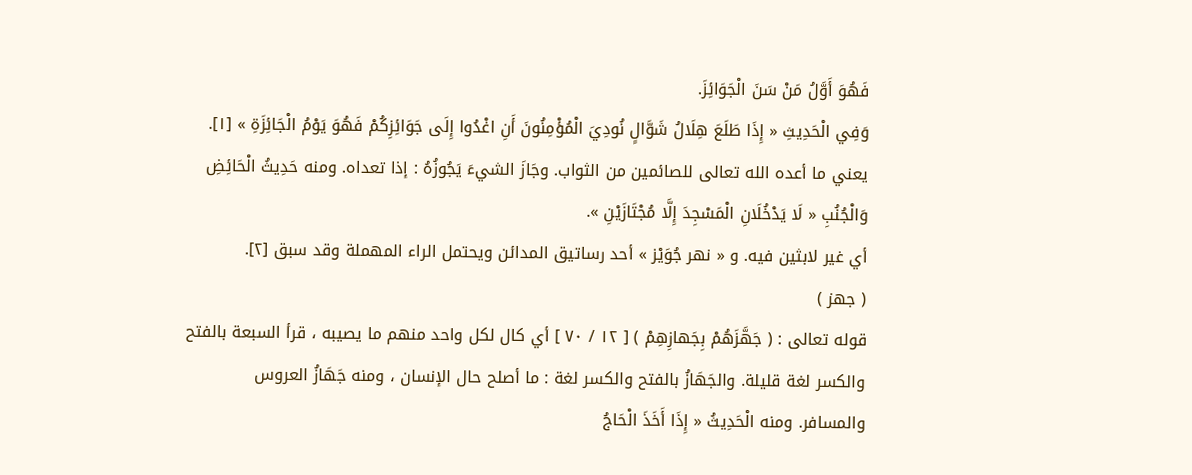فَهُوَ أَوَّلُ مَنْ سَنَ الْجَوَائِزَ.
وَفِي الْحَدِيثِ « إِذَا طَلَعَ هِلَالُ شَوَّالٍ نُودِيَ الْمُؤْمِنُونَ أَنِ اغْدُوا إِلَى جَوَائِزِكُمْ فَهُوَ يَوْمُ الْجَائِزَةِ » [١].
يعني ما أعده الله تعالى للصائمين من الثواب. وجَازَ الشيءَ يَجُوزُهُ : إذا تعداه. ومنه حَدِيثُ الْحَائِضِ وَالْجُنُبِ « لَا يَدْخُلَانِ الْمَسْجِدَ إِلَّا مُجْتَازَيْنِ ».
أي غير لابثين فيه. و « نهر جُوَيْز » أحد رساتيق المدائن ويحتمل الراء المهملة وقد سبق [٢].
( جهز )
قوله تعالى : ( جَهَّزَهُمْ بِجَهازِهِمْ ) [ ١٢ / ٧٠ ] أي كال لكل واحد منهم ما يصيبه ، قرأ السبعة بالفتح والكسر لغة قليلة. والجَهَازُ بالفتح والكسر لغة : ما أصلح حال الإنسان ، ومنه جَهَازُ العروس والمسافر. ومنه الْحَدِيثُ « إِذَا أَخَذَ الْحَاجُ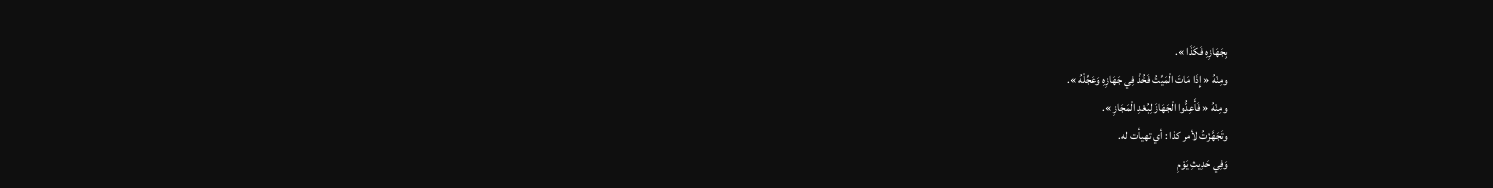بِجَهَازِهِ فَكَذَا ».
ومِنْهُ « إِذَا مَاتَ الْمَيِّتُ فَخُذْ فِي جَهَازِهِ وَعَجِّلْهُ ».
ومِنْهُ « فَأَعِدُّوا الْجَهَازَ لِبُعْدِ الْمَجَازِ ».
وتَجَهَّزْتُ لأمر كذا : أي تهيأت له.
وَفِي حَدِيثِ يَوْمِ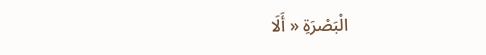الْبَصْرَةِ « أَلَا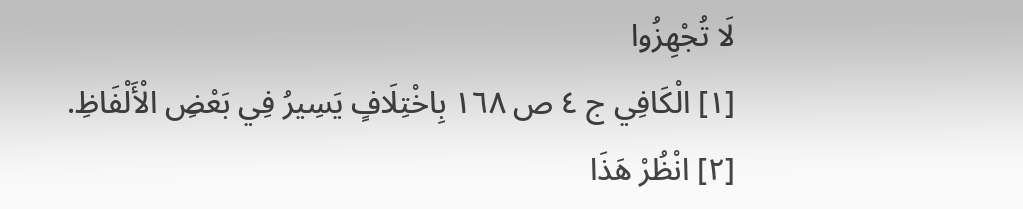لَا تُجْهِزُوا
[١] الْكَافِي ج ٤ ص ١٦٨ بِاخْتِلَافٍ يَسِيرُ فِي بَعْضِ الْأَلْفَاظِ.
[٢] انْظُرْ هَذَا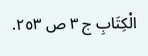الْكِتَابِ ج ٣ ص ٢٥٣.